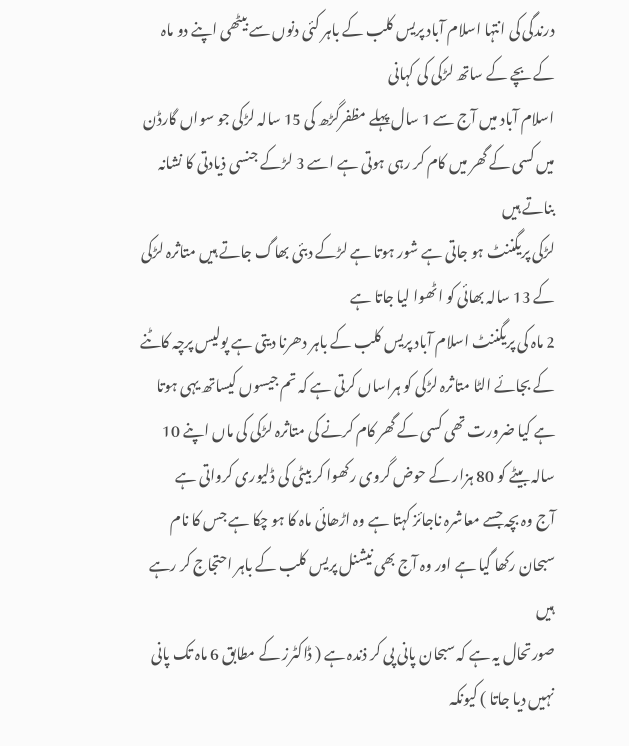درندگی کی انتہا اسلام آباد پریس کلب کے باہر کئی دنوں سے بیٹھی اپنے دو ماہ کے بچے کے ساتھ لڑکی کی کہانی
اسلام آباد میں آج سے 1 سال پہلے مظفرگڑھ کی 15 سالہ لڑکی جو سواں گارڈن میں کسی کے گھر میں کام کر رہی ہوتی ہے اسے 3 لڑکے جنسی ذیادتی کا نشانہ بناتے ہیں
لڑکی پریگننٹ ہو جاتی ہے شور ہوتا ہے لڑکے دبئی بھاگ جاتے ہیں متاثرہ لڑکی کے 13 سالہ بھائی کو اٹھوا لیا جاتا ہے
2 ماہ کی پریگننٹ اسلام آباد پریس کلب کے باہر دھرنا دیتی ہے پولیس پرچہ کاٹنے کے بجائے الٹا متاثرہ لڑکی کو ہراساں کرتی ہے کہ تم جیسوں کیساتھ یہی ہوتا ہے کیا ضرورت تھی کسی کے گھر کام کرنے کی متاثرہ لڑکی کی ماں اپنے 10 سالہ بیٹے کو 80 ہزار کے حوض گروی رکھوا کر بیٹی کی ڈلیوری کرواتی ہے
آج وہ بچہ جسے معاشرہ ناجائز کہتا ہے وہ اڑھائی ماہ کا ہو چکا ہے جس کا نام سبحان رکھا گیا ہے اور وہ آج بھی نیشنل پریس کلب کے باہر احتجاج کر رہے ہیں
صورتحال یہ ہے کہ سبحان پانی پی کر ذندہ ہے ( ڈاکٹرز کے مطابق 6 ماہ تک پانی نہیں دیا جاتا ) کیونکہ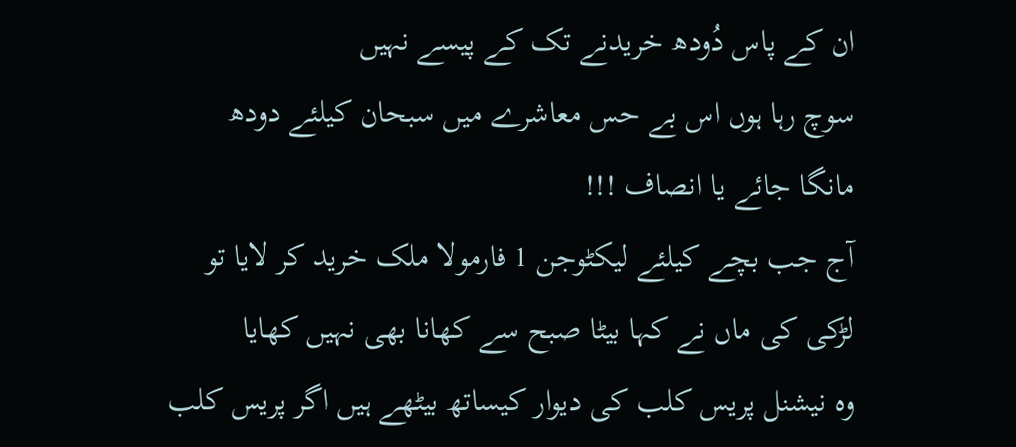ان کے پاس دُودھ خریدنے تک کے پیسے نہیں
سوچ رہا ہوں اس بے حس معاشرے میں سبحان کیلئے دودھ مانگا جائے یا انصاف !!!
آج جب بچے کیلئے لیکٹوجن 1 فارمولا ملک خرید کر لایا تو لڑکی کی ماں نے کہا بیٹا صبح سے کھانا بھی نہیں کھایا
وہ نیشنل پریس کلب کی دیوار کیساتھ بیٹھے ہیں اگر پریس کلب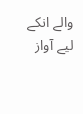والے انکے لیے آواز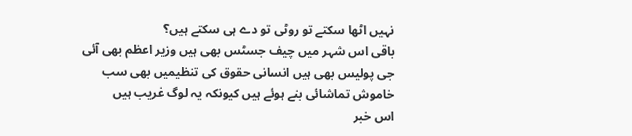نہیں اٹھا سکتے تو روٹی تو دے ہی سکتے ہیں؟
باقی اس شہر میں چیف جسٹس بھی ہیں وزیر اعظم بھی آئی جی پولیس بھی ہیں انسانی حقوق کی تنظیمیں بھی سب خاموش تماشائی بنے ہوئے ہیں کیونکہ یہ لوگ غریب ہیں
اس خبر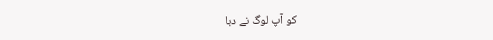کو آپ لوگ نے دبا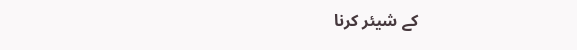کے شیئر کرنا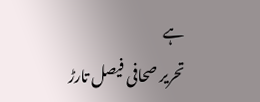ہے
تحریر صحافی فیصل تارڑ